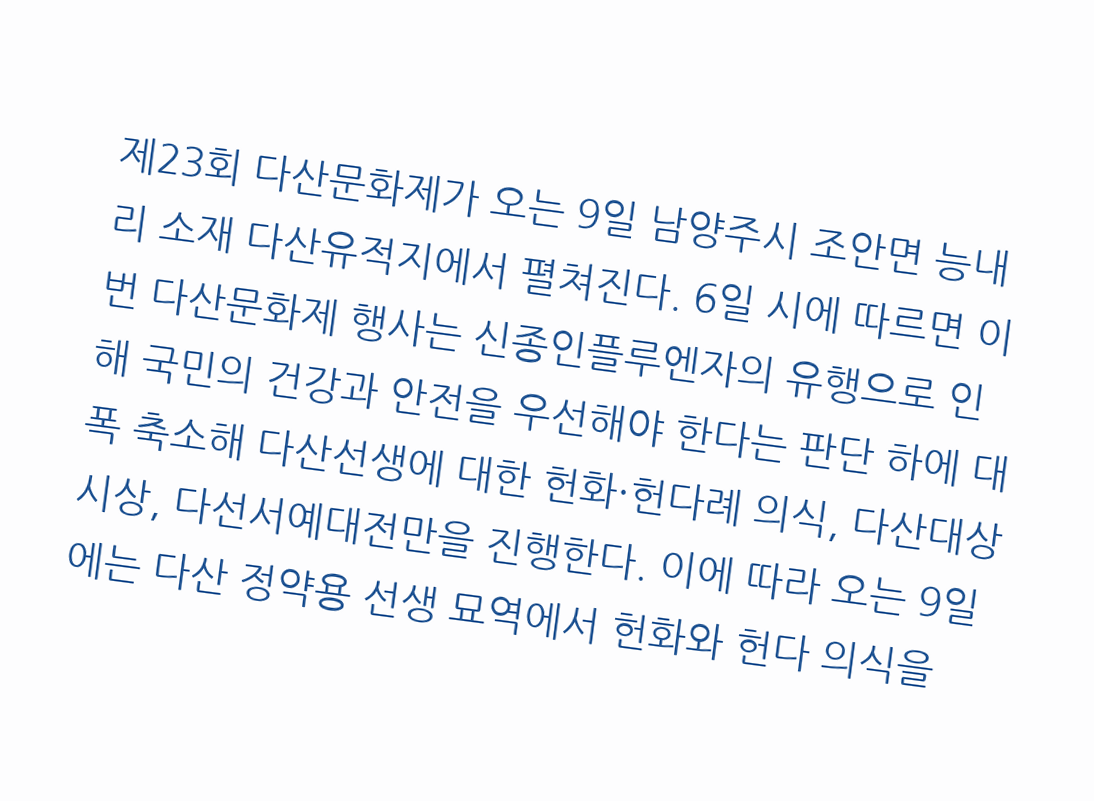제23회 다산문화제가 오는 9일 남양주시 조안면 능내리 소재 다산유적지에서 펼쳐진다. 6일 시에 따르면 이번 다산문화제 행사는 신종인플루엔자의 유행으로 인해 국민의 건강과 안전을 우선해야 한다는 판단 하에 대폭 축소해 다산선생에 대한 헌화·헌다례 의식, 다산대상 시상, 다선서예대전만을 진행한다. 이에 따라 오는 9일에는 다산 정약용 선생 묘역에서 헌화와 헌다 의식을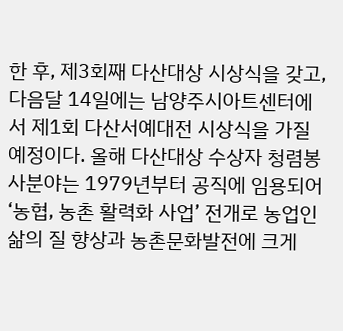한 후, 제3회째 다산대상 시상식을 갖고, 다음달 14일에는 남양주시아트센터에서 제1회 다산서예대전 시상식을 가질 예정이다. 올해 다산대상 수상자 청렴봉사분야는 1979년부터 공직에 임용되어 ‘농협, 농촌 활력화 사업’ 전개로 농업인 삶의 질 향상과 농촌문화발전에 크게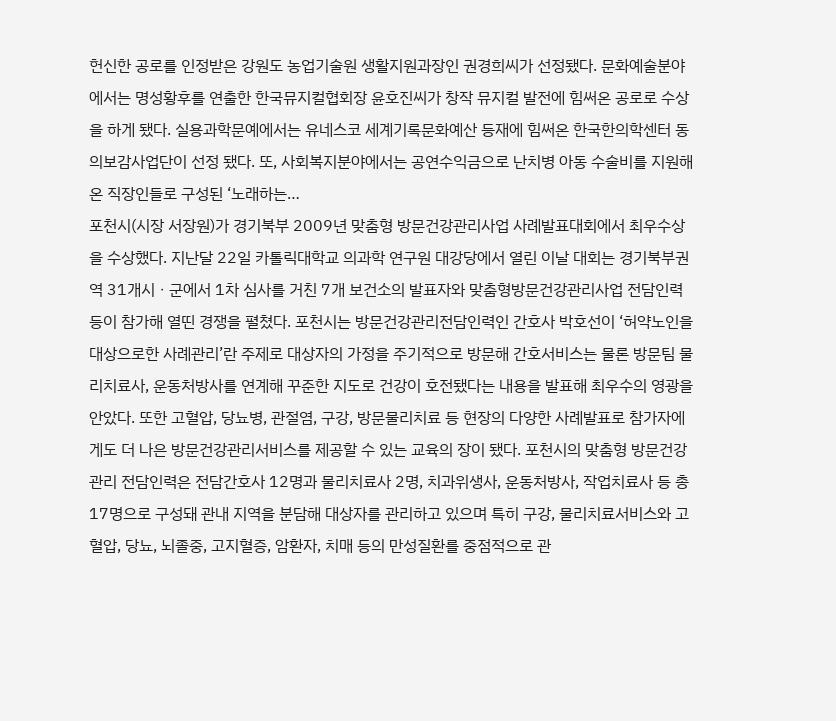헌신한 공로를 인정받은 강원도 농업기술원 생활지원과장인 권경희씨가 선정됐다. 문화예술분야에서는 명성황후를 연출한 한국뮤지컬협회장 윤호진씨가 창작 뮤지컬 발전에 힘써온 공로로 수상을 하게 됐다. 실용과학문예에서는 유네스코 세계기록문화예산 등재에 힘써온 한국한의학센터 동의보감사업단이 선정 됐다. 또, 사회복지분야에서는 공연수익금으로 난치병 아동 수술비를 지원해온 직장인들로 구성된 ‘노래하는…
포천시(시장 서장원)가 경기북부 2009년 맞춤형 방문건강관리사업 사례발표대회에서 최우수상을 수상했다. 지난달 22일 카톨릭대학교 의과학 연구원 대강당에서 열린 이날 대회는 경기북부권역 31개시ㆍ군에서 1차 심사를 거친 7개 보건소의 발표자와 맞춤형방문건강관리사업 전담인력 등이 참가해 열띤 경쟁을 펼쳤다. 포천시는 방문건강관리전담인력인 간호사 박호선이 ‘허약노인을 대상으로한 사례관리’란 주제로 대상자의 가정을 주기적으로 방문해 간호서비스는 물론 방문팀 물리치료사, 운동처방사를 연계해 꾸준한 지도로 건강이 호전됐다는 내용을 발표해 최우수의 영광을 안았다. 또한 고혈압, 당뇨병, 관절염, 구강, 방문물리치료 등 현장의 다양한 사례발표로 참가자에게도 더 나은 방문건강관리서비스를 제공할 수 있는 교육의 장이 됐다. 포천시의 맞춤형 방문건강관리 전담인력은 전담간호사 12명과 물리치료사 2명, 치과위생사, 운동처방사, 작업치료사 등 총 17명으로 구성돼 관내 지역을 분담해 대상자를 관리하고 있으며 특히 구강, 물리치료서비스와 고혈압, 당뇨, 뇌졸중, 고지혈증, 암환자, 치매 등의 만성질환를 중점적으로 관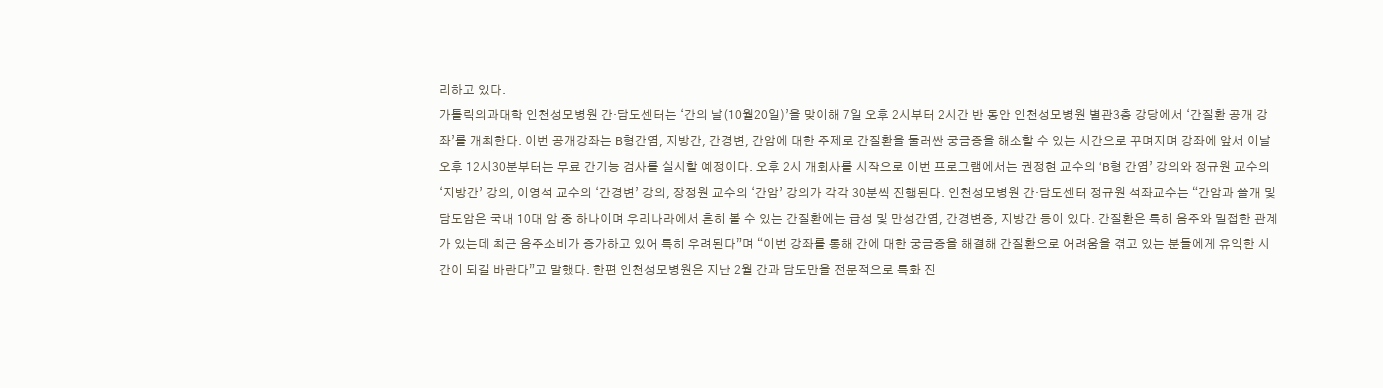리하고 있다.
가톨릭의과대학 인천성모병원 간·담도센터는 ‘간의 날(10월20일)’을 맞이해 7일 오후 2시부터 2시간 반 동안 인천성모병원 별관3층 강당에서 ‘간질환 공개 강좌’를 개최한다. 이번 공개강좌는 B형간염, 지방간, 간경변, 간암에 대한 주제로 간질환을 둘러싼 궁금증을 해소할 수 있는 시간으로 꾸며지며 강좌에 앞서 이날 오후 12시30분부터는 무료 간기능 검사를 실시할 예정이다. 오후 2시 개회사를 시작으로 이번 프로그램에서는 권정현 교수의 ‘B형 간염’ 강의와 정규원 교수의 ‘지방간’ 강의, 이영석 교수의 ‘간경변’ 강의, 장정원 교수의 ‘간암’ 강의가 각각 30분씩 진행된다. 인천성모병원 간·담도센터 정규원 석좌교수는 “간암과 쓸개 및 담도암은 국내 10대 암 중 하나이며 우리나라에서 흔히 볼 수 있는 간질환에는 급성 및 만성간염, 간경변증, 지방간 등이 있다. 간질환은 특히 음주와 밀접한 관계가 있는데 최근 음주소비가 증가하고 있어 특히 우려된다”며 “이번 강좌를 통해 간에 대한 궁금증을 해결해 간질환으로 어려움을 겪고 있는 분들에게 유익한 시간이 되길 바란다”고 말했다. 한편 인천성모병원은 지난 2월 간과 담도만을 전문적으로 특화 진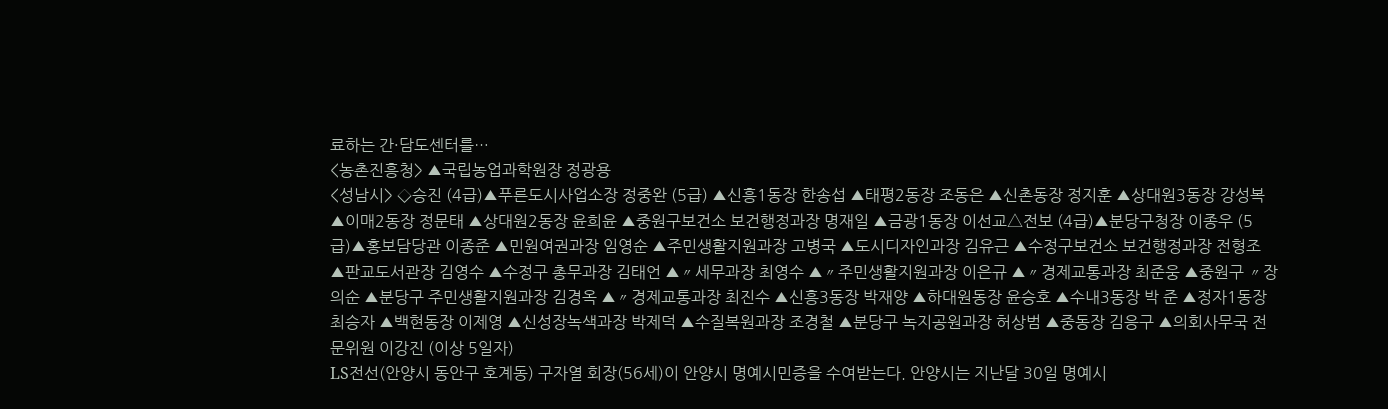료하는 간·담도센터를…
<농촌진흥청> ▲국립농업과학원장 정광용
<성남시> ◇승진 (4급)▲푸른도시사업소장 정중완 (5급) ▲신흥1동장 한송섭 ▲태평2동장 조동은 ▲신촌동장 정지훈 ▲상대원3동장 강성복 ▲이매2동장 정문태 ▲상대원2동장 윤희윤 ▲중원구보건소 보건행정과장 명재일 ▲금광1동장 이선교△전보 (4급)▲분당구청장 이종우 (5급)▲홍보담당관 이종준 ▲민원여권과장 임영순 ▲주민생활지원과장 고병국 ▲도시디자인과장 김유근 ▲수정구보건소 보건행정과장 전형조 ▲판교도서관장 김영수 ▲수정구 총무과장 김태언 ▲〃세무과장 최영수 ▲〃주민생활지원과장 이은규 ▲〃경제교통과장 최준웅 ▲중원구 〃장의순 ▲분당구 주민생활지원과장 김경옥 ▲〃경제교통과장 최진수 ▲신흥3동장 박재양 ▲하대원동장 윤승호 ▲수내3동장 박 준 ▲정자1동장 최승자 ▲백현동장 이제영 ▲신성장녹색과장 박제덕 ▲수질복원과장 조경철 ▲분당구 녹지공원과장 허상범 ▲중동장 김응구 ▲의회사무국 전문위원 이강진 (이상 5일자)
LS전선(안양시 동안구 호계동) 구자열 회장(56세)이 안양시 명예시민증을 수여받는다. 안양시는 지난달 30일 명예시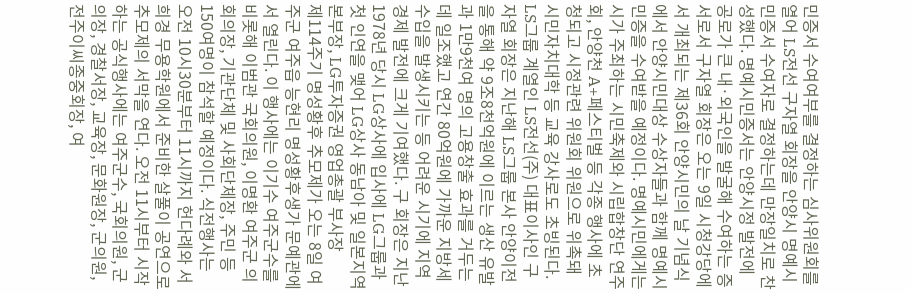민증서 수여여부를 결정하는 심사위원회를 열어 LS전선 구자열 회장을 안양시 명예시민증서 수여자로 결정하는데 만장일치로 찬성했다. 명예시민증서는 안양시정 발전에 공로가 큰 내·외국인을 발굴해 수여하는 증서로서 구자열 회장은 오는 9일 시청강당에서 개최되는 제36회 안양시민의 날 기념식에서 안양시민대상 수상자들과 함께 명예시민증을 수여받을 예정이다. 명예시민에게는 시가 주최하는 시민축제와 시립합창단 연주회, 안양천 A+페스티벌 등 각종 행사에 초청되고 시정관련 위원회 위원으로 위촉돼 시민자치대학 등 교육 강사로도 초빙된다. LS그룹 계열인 LS전선(주) 대표이사인 구자열 회장은 지난해 LS그룹 본사 안양이전을 통해 약 9조8천억원에 이르는 생산 유발과 1만9천여 명의 고용창출 효과를 거두는데 일조했고 연간 80억원에 가까운 지방세 수입을 발생시키는 등 어려운 시기에 지역경제 발전에 크게 기여했다. 구 회장은 지난 1978년 당시 LG상사에 입사에 LG그룹과 첫 인연을 맺어 LG상사 동남아 및 일본지역본부장, LG투자증권 영업총괄 부사장
제114주기 명성황후 추모제가 오는 8일 여주군 여주읍 능현리 명성황후생가 문예관에서 열린다. 이 행사에는 이기수 여주군수를 비롯해 이범관 국회의원, 이명환 여주군 의회의장, 기관단체 및 사회단체장, 주민 등 150여명이 참석할 예정이다. 식전행사는 오전 10시30분부터 11시까지 헌다례와 서희경 무용학원에서 준비한 살풀이 공연으로 추모제의 서막을 연다. 오전 11시부터 시작하는 공식행사에는 여주군수, 국회의원, 군의장, 경찰서장, 교육장, 문화원장, 군의원, 전주이씨종중회장, 여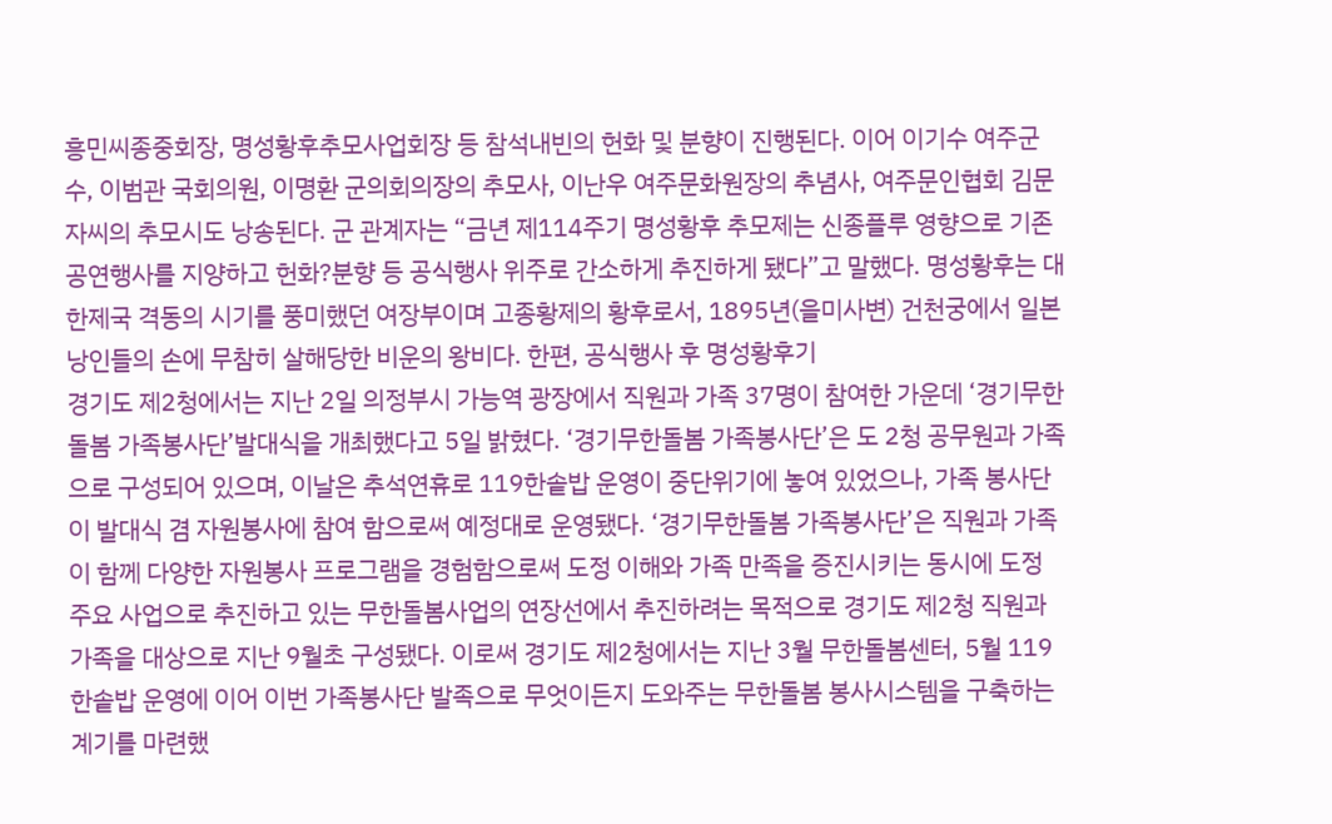흥민씨종중회장, 명성황후추모사업회장 등 참석내빈의 헌화 및 분향이 진행된다. 이어 이기수 여주군수, 이범관 국회의원, 이명환 군의회의장의 추모사, 이난우 여주문화원장의 추념사, 여주문인협회 김문자씨의 추모시도 낭송된다. 군 관계자는 “금년 제114주기 명성황후 추모제는 신종플루 영향으로 기존 공연행사를 지양하고 헌화?분향 등 공식행사 위주로 간소하게 추진하게 됐다”고 말했다. 명성황후는 대한제국 격동의 시기를 풍미했던 여장부이며 고종황제의 황후로서, 1895년(을미사변) 건천궁에서 일본 낭인들의 손에 무참히 살해당한 비운의 왕비다. 한편, 공식행사 후 명성황후기
경기도 제2청에서는 지난 2일 의정부시 가능역 광장에서 직원과 가족 37명이 참여한 가운데 ‘경기무한돌봄 가족봉사단’발대식을 개최했다고 5일 밝혔다. ‘경기무한돌봄 가족봉사단’은 도 2청 공무원과 가족으로 구성되어 있으며, 이날은 추석연휴로 119한솥밥 운영이 중단위기에 놓여 있었으나, 가족 봉사단이 발대식 겸 자원봉사에 참여 함으로써 예정대로 운영됐다. ‘경기무한돌봄 가족봉사단’은 직원과 가족이 함께 다양한 자원봉사 프로그램을 경험함으로써 도정 이해와 가족 만족을 증진시키는 동시에 도정 주요 사업으로 추진하고 있는 무한돌봄사업의 연장선에서 추진하려는 목적으로 경기도 제2청 직원과 가족을 대상으로 지난 9월초 구성됐다. 이로써 경기도 제2청에서는 지난 3월 무한돌봄센터, 5월 119 한솥밥 운영에 이어 이번 가족봉사단 발족으로 무엇이든지 도와주는 무한돌봄 봉사시스템을 구축하는 계기를 마련했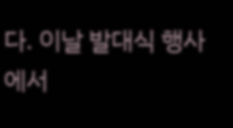다. 이날 발대식 행사에서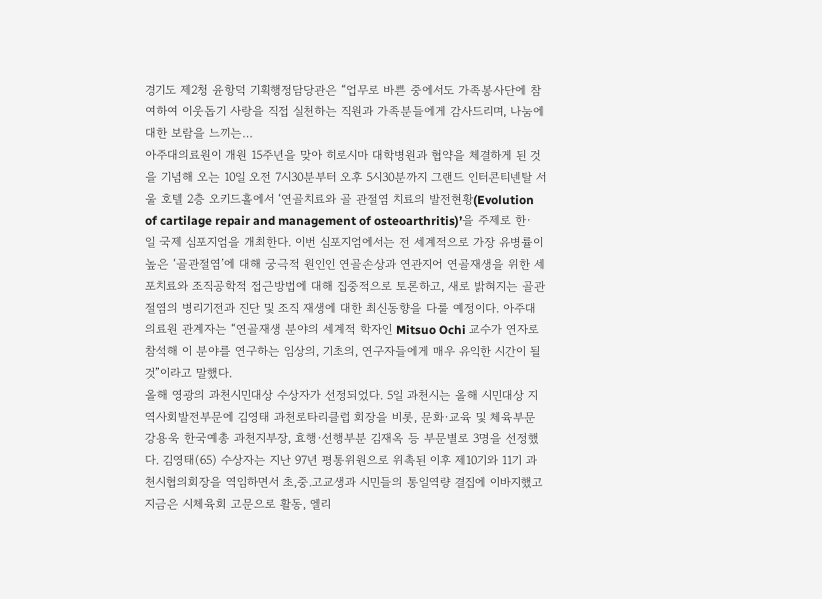경기도 제2청 윤항덕 기획행정담당관은 “업무로 바쁜 중에서도 가족봉사단에 참여하여 이웃돕기 사랑을 직접 실천하는 직원과 가족분들에게 감사드리며, 나눔에 대한 보람을 느끼는…
아주대의료원이 개원 15주년을 맞아 히로시마 대학병원과 협약을 체결하게 된 것을 기념해 오는 10일 오전 7시30분부터 오후 5시30분까지 그랜드 인터콘티넨탈 서울 호텔 2층 오키드홀에서 ‘연골치료와 골 관절염 치료의 발전현황(Evolution of cartilage repair and management of osteoarthritis)’을 주제로 한·일 국제 심포지엄을 개최한다. 이번 심포지엄에서는 전 세계적으로 가장 유병률이 높은 ‘골관절염’에 대해 궁극적 원인인 연골손상과 연관지어 연골재생을 위한 세포치료와 조직공학적 접근방법에 대해 집중적으로 토론하고, 새로 밝혀지는 골관절염의 병리기전과 진단 및 조직 재생에 대한 최신동향을 다룰 예정이다. 아주대의료원 관계자는 “연골재생 분야의 세계적 학자인 Mitsuo Ochi 교수가 연자로 참석해 이 분야를 연구하는 임상의, 기초의, 연구자들에게 매우 유익한 시간이 될 것”이라고 말했다.
올해 영광의 과천시민대상 수상자가 선정되었다. 5일 과천시는 올해 시민대상 지역사회발전부문에 김영태 과천로타리클럽 회장을 비롯, 문화·교육 및 체육부문 강용욱 한국예총 과천지부장, 효행·선행부분 김재옥 등 부문별로 3명을 선정했다. 김영태(65) 수상자는 지난 97년 평통위원으로 위촉된 이후 제10기와 11기 과천시협의회장을 역임하면서 초,중.고교생과 시민들의 통일역량 결집에 이바지했고 지금은 시체육회 고문으로 활동, 엘리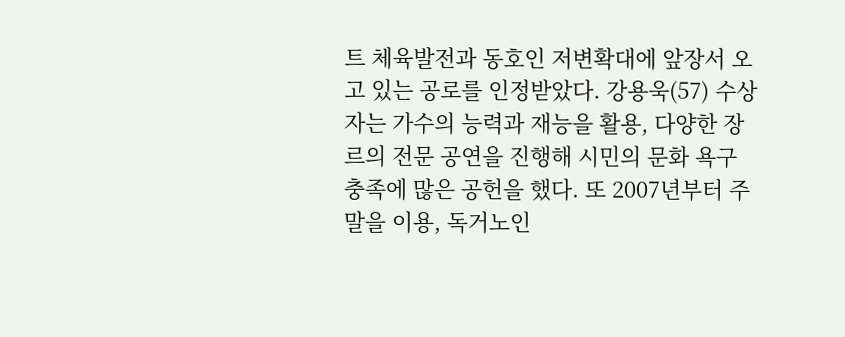트 체육발전과 동호인 저변확대에 앞장서 오고 있는 공로를 인정받았다. 강용욱(57) 수상자는 가수의 능력과 재능을 활용, 다양한 장르의 전문 공연을 진행해 시민의 문화 욕구 충족에 많은 공헌을 했다. 또 2007년부터 주말을 이용, 독거노인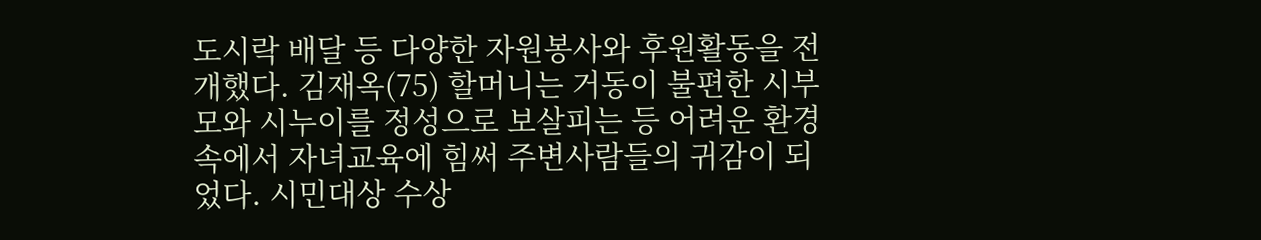도시락 배달 등 다양한 자원봉사와 후원활동을 전개했다. 김재옥(75) 할머니는 거동이 불편한 시부모와 시누이를 정성으로 보살피는 등 어려운 환경 속에서 자녀교육에 힘써 주변사람들의 귀감이 되었다. 시민대상 수상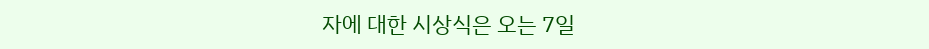자에 대한 시상식은 오는 7일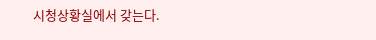시청상황실에서 갖는다.